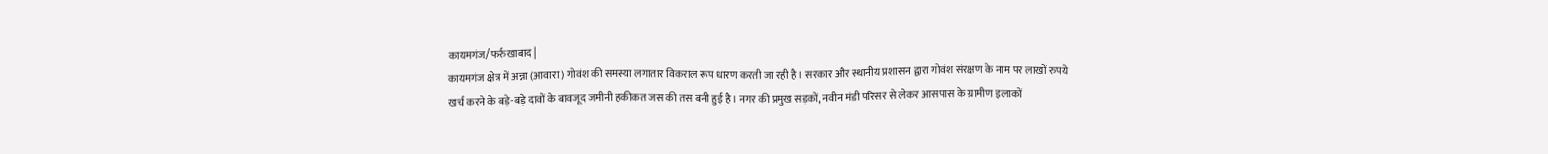कायमगंज/फर्रुखाबाद |
कायमगंज क्षेत्र में अन्ना (आवारा) गोवंश की समस्या लगातार विकराल रूप धारण करती जा रही है। सरकार और स्थानीय प्रशासन द्वारा गोवंश संरक्षण के नाम पर लाखों रुपये खर्च करने के बड़े-बड़े दावों के बावजूद जमीनी हकीकत जस की तस बनी हुई है। नगर की प्रमुख सड़कों, नवीन मंडी परिसर से लेकर आसपास के ग्रामीण इलाकों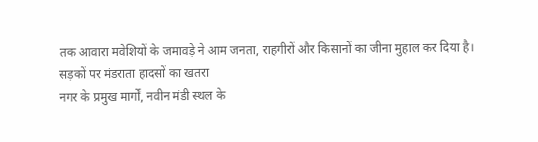तक आवारा मवेशियों के जमावड़े ने आम जनता, राहगीरों और किसानों का जीना मुहाल कर दिया है।
सड़कों पर मंडराता हादसों का खतरा
नगर के प्रमुख मार्गों, नवीन मंडी स्थल के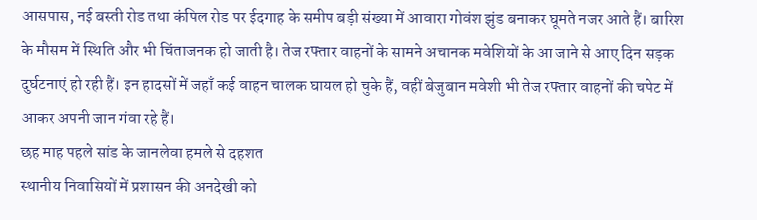आसपास, नई बस्ती रोड तथा कंपिल रोड पर ईदगाह के समीप बड़ी संख्या में आवारा गोवंश झुंड बनाकर घूमते नजर आते हैं। बारिश के मौसम में स्थिति और भी चिंताजनक हो जाती है। तेज रफ्तार वाहनों के सामने अचानक मवेशियों के आ जाने से आए दिन सड़क दुर्घटनाएं हो रही हैं। इन हादसों में जहाँ कई वाहन चालक घायल हो चुके हैं, वहीं बेजुबान मवेशी भी तेज रफ्तार वाहनों की चपेट में आकर अपनी जान गंवा रहे हैं।
छह माह पहले सांड के जानलेवा हमले से दहशत
स्थानीय निवासियों में प्रशासन की अनदेखी को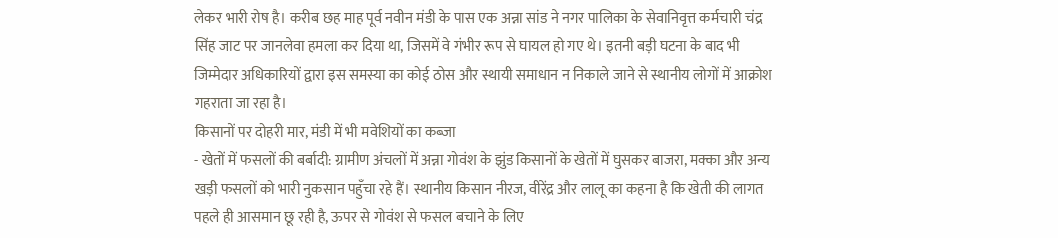लेकर भारी रोष है। करीब छह माह पूर्व नवीन मंडी के पास एक अन्ना सांड ने नगर पालिका के सेवानिवृत्त कर्मचारी चंद्र सिंह जाट पर जानलेवा हमला कर दिया था, जिसमें वे गंभीर रूप से घायल हो गए थे। इतनी बड़ी घटना के बाद भी जिम्मेदार अधिकारियों द्वारा इस समस्या का कोई ठोस और स्थायी समाधान न निकाले जाने से स्थानीय लोगों में आक्रोश गहराता जा रहा है।
किसानों पर दोहरी मार, मंडी में भी मवेशियों का कब्जा
- खेतों में फसलों की बर्बादी: ग्रामीण अंचलों में अन्ना गोवंश के झुंड किसानों के खेतों में घुसकर बाजरा, मक्का और अन्य खड़ी फसलों को भारी नुकसान पहुँचा रहे हैं। स्थानीय किसान नीरज, वीरेंद्र और लालू का कहना है कि खेती की लागत पहले ही आसमान छू रही है, ऊपर से गोवंश से फसल बचाने के लिए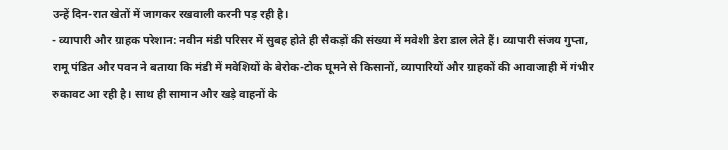उन्हें दिन-रात खेतों में जागकर रखवाली करनी पड़ रही है।
- व्यापारी और ग्राहक परेशान: नवीन मंडी परिसर में सुबह होते ही सैकड़ों की संख्या में मवेशी डेरा डाल लेते हैं। व्यापारी संजय गुप्ता, रामू पंडित और पवन ने बताया कि मंडी में मवेशियों के बेरोक-टोक घूमने से किसानों, व्यापारियों और ग्राहकों की आवाजाही में गंभीर रुकावट आ रही है। साथ ही सामान और खड़े वाहनों के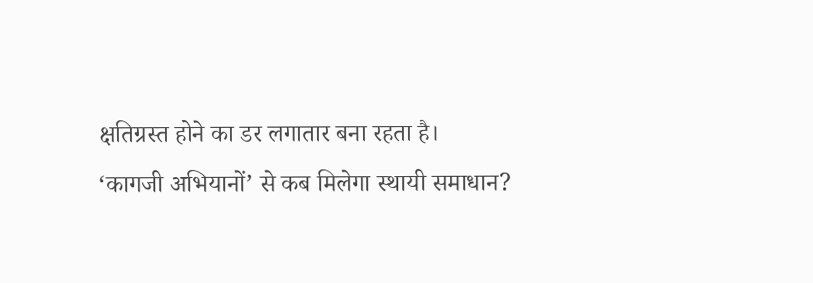क्षतिग्रस्त होने का डर लगातार बना रहता है।
‘कागजी अभियानों’ से कब मिलेगा स्थायी समाधान?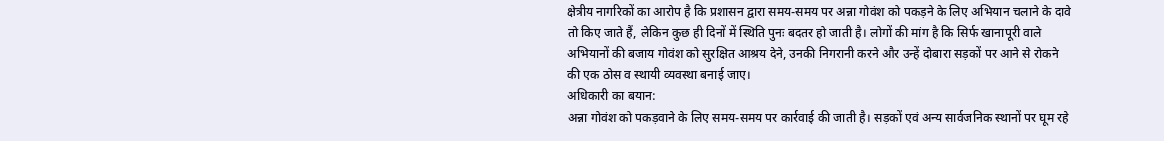क्षेत्रीय नागरिकों का आरोप है कि प्रशासन द्वारा समय-समय पर अन्ना गोवंश को पकड़ने के लिए अभियान चलाने के दावे तो किए जाते हैं, लेकिन कुछ ही दिनों में स्थिति पुनः बदतर हो जाती है। लोगों की मांग है कि सिर्फ खानापूरी वाले अभियानों की बजाय गोवंश को सुरक्षित आश्रय देने, उनकी निगरानी करने और उन्हें दोबारा सड़कों पर आने से रोकने की एक ठोस व स्थायी व्यवस्था बनाई जाए।
अधिकारी का बयान:
अन्ना गोवंश को पकड़वाने के लिए समय-समय पर कार्रवाई की जाती है। सड़कों एवं अन्य सार्वजनिक स्थानों पर घूम रहे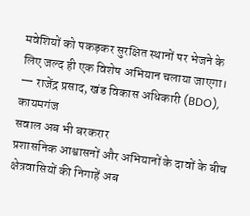मवेशियों को पकड़कर सुरक्षित स्थानों पर भेजने के लिए जल्द ही एक विशेष अभियान चलाया जाएगा। — राजेंद्र प्रसाद, खंड विकास अधिकारी (BDO), कायमगंज
सवाल अब भी बरकरार
प्रशासनिक आश्वासनों और अभियानों के दावों के बीच क्षेत्रवासियों की निगाहें अब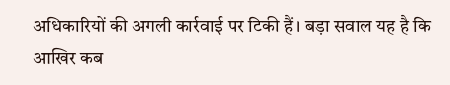अधिकारियों की अगली कार्रवाई पर टिकी हैं। बड़ा सवाल यह है कि आखिर कब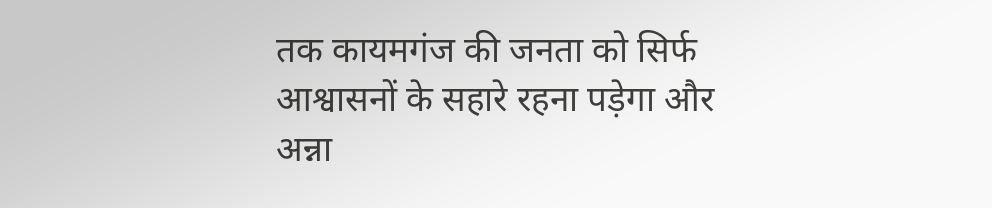तक कायमगंज की जनता को सिर्फ आश्वासनों के सहारे रहना पड़ेगा और अन्ना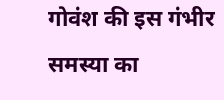गोवंश की इस गंभीर समस्या का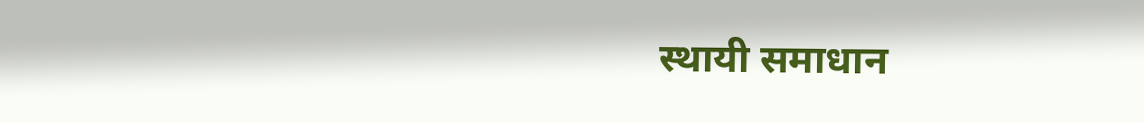स्थायी समाधान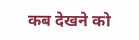कब देखने को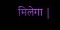मिलेगा |